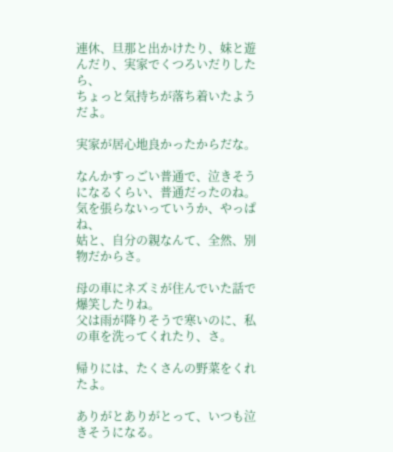連休、旦那と出かけたり、妹と遊んだり、実家でくつろいだりしたら、
ちょっと気持ちが落ち着いたようだよ。

実家が居心地良かったからだな。

なんかすっごい普通で、泣きそうになるくらい、普通だったのね。
気を張らないっていうか、やっぱね、
姑と、自分の親なんて、全然、別物だからさ。

母の車にネズミが住んでいた話で爆笑したりね。
父は雨が降りそうで寒いのに、私の車を洗ってくれたり、さ。

帰りには、たくさんの野菜をくれたよ。

ありがとありがとって、いつも泣きそうになる。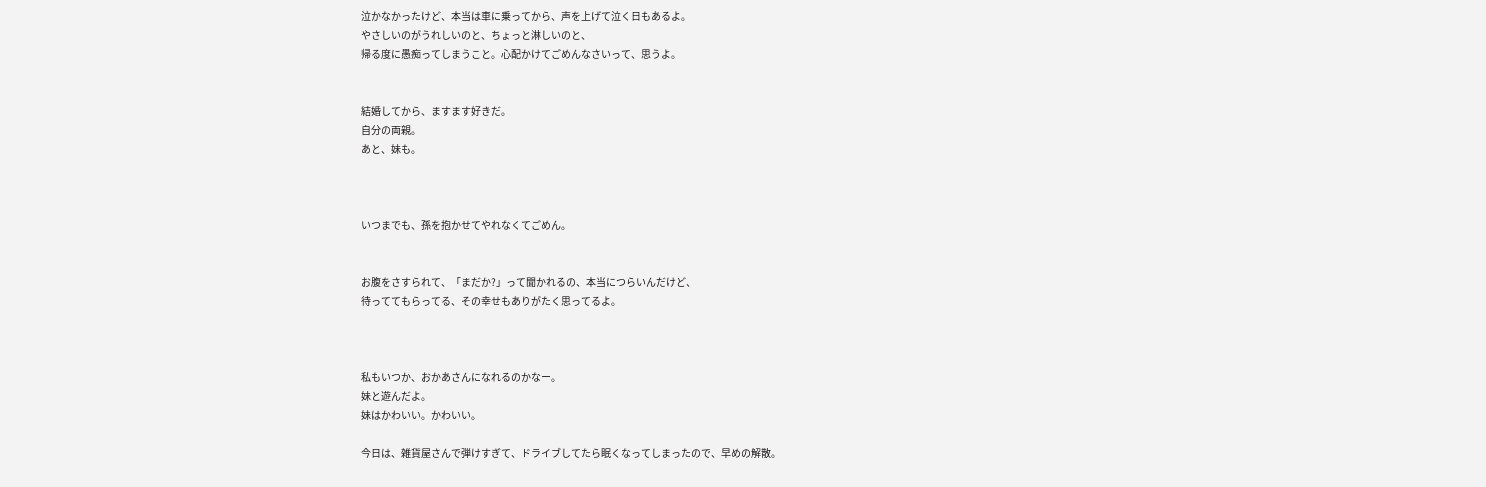泣かなかったけど、本当は車に乗ってから、声を上げて泣く日もあるよ。
やさしいのがうれしいのと、ちょっと淋しいのと、
帰る度に愚痴ってしまうこと。心配かけてごめんなさいって、思うよ。


結婚してから、ますます好きだ。
自分の両親。
あと、妹も。



いつまでも、孫を抱かせてやれなくてごめん。


お腹をさすられて、「まだか?」って聞かれるの、本当につらいんだけど、
待っててもらってる、その幸せもありがたく思ってるよ。



私もいつか、おかあさんになれるのかなー。
妹と遊んだよ。
妹はかわいい。かわいい。

今日は、雑貨屋さんで弾けすぎて、ドライブしてたら眠くなってしまったので、早めの解散。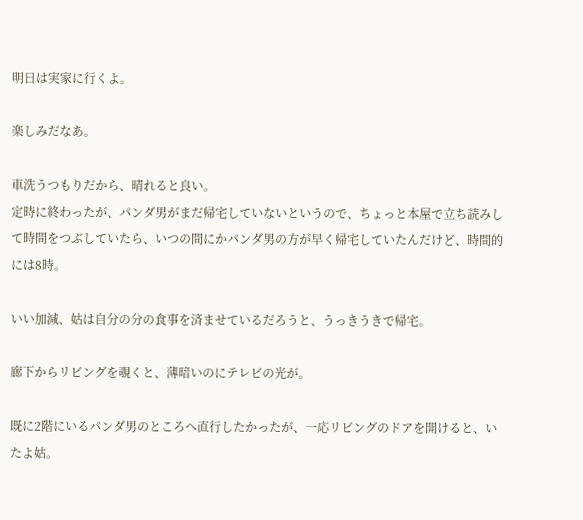明日は実家に行くよ。

楽しみだなあ。

車洗うつもりだから、晴れると良い。
定時に終わったが、パンダ男がまだ帰宅していないというので、ちょっと本屋で立ち読みして時間をつぶしていたら、いつの間にかパンダ男の方が早く帰宅していたんだけど、時間的には8時。

いい加減、姑は自分の分の食事を済ませているだろうと、うっきうきで帰宅。

廊下からリビングを覗くと、薄暗いのにテレビの光が。

既に2階にいるパンダ男のところへ直行したかったが、一応リビングのドアを開けると、いたよ姑。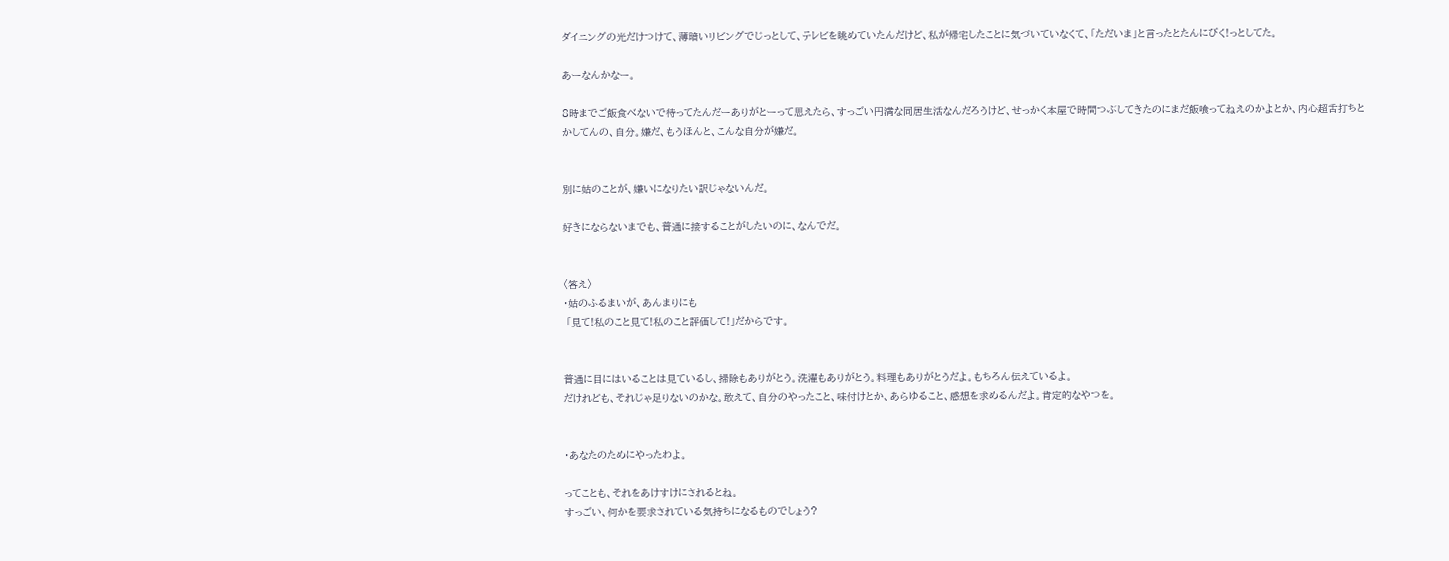ダイニングの光だけつけて、薄暗いリビングでじっとして、テレビを眺めていたんだけど、私が帰宅したことに気づいていなくて、「ただいま」と言ったとたんにびく!っとしてた。

あーなんかなー。

8時までご飯食べないで待ってたんだーありがとーって思えたら、すっごい円満な同居生活なんだろうけど、せっかく本屋で時間つぶしてきたのにまだ飯喰ってねえのかよとか、内心超舌打ちとかしてんの、自分。嫌だ、もうほんと、こんな自分が嫌だ。


別に姑のことが、嫌いになりたい訳じゃないんだ。

好きにならないまでも、普通に接することがしたいのに、なんでだ。


〈答え〉
・姑のふるまいが、あんまりにも
 「見て!私のこと見て!私のこと評価して!」だからです。


普通に目にはいることは見ているし、掃除もありがとう。洗濯もありがとう。料理もありがとうだよ。もちろん伝えているよ。
だけれども、それじゃ足りないのかな。敢えて、自分のやったこと、味付けとか、あらゆること、感想を求めるんだよ。肯定的なやつを。


・あなたのためにやったわよ。

ってことも、それをあけすけにされるとね。
すっごい、何かを要求されている気持ちになるものでしょう?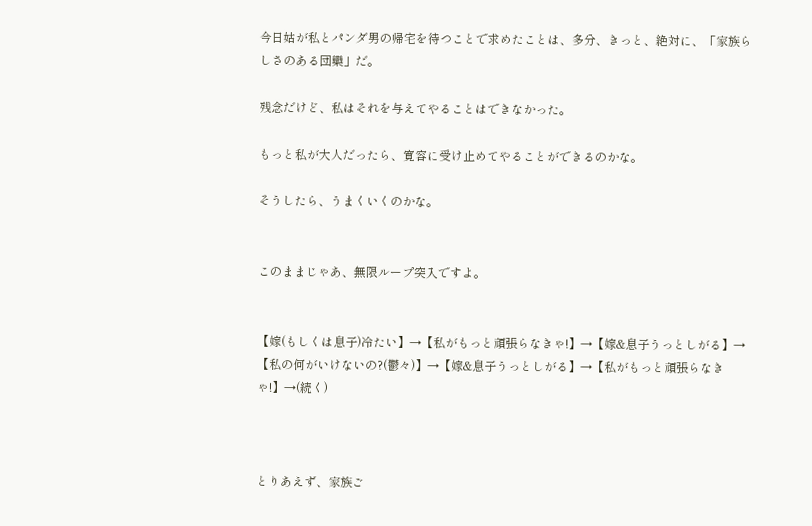今日姑が私とパンダ男の帰宅を待つことで求めたことは、多分、きっと、絶対に、「家族らしさのある団欒」だ。

残念だけど、私はそれを与えてやることはできなかった。

もっと私が大人だったら、寛容に受け止めてやることができるのかな。

そうしたら、うまくいくのかな。


このままじゃあ、無限ループ突入ですよ。


【嫁(もしくは息子)冷たい】→【私がもっと頑張らなきゃ!】→【嫁&息子うっとしがる】→【私の何がいけないの?(鬱々)】→【嫁&息子うっとしがる】→【私がもっと頑張らなきゃ!】→(続く)



とりあえず、家族ご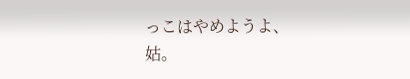っこはやめようよ、姑。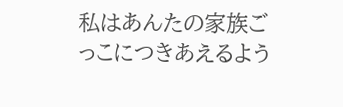私はあんたの家族ごっこにつきあえるよう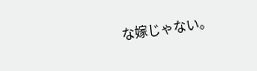な嫁じゃない。